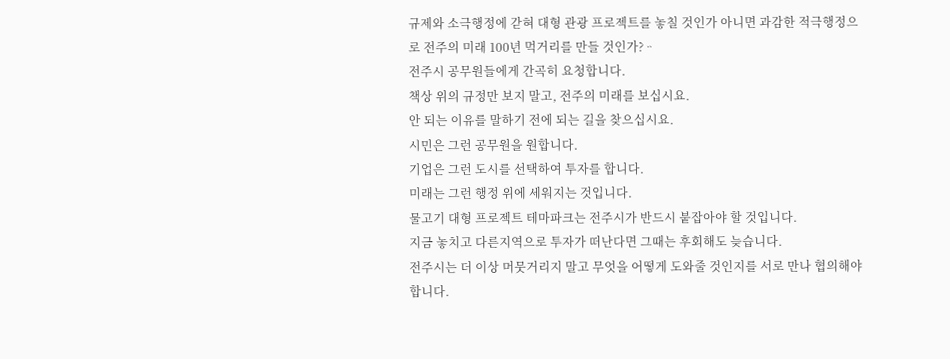규제와 소극행정에 갇혀 대형 관광 프로젝트를 놓칠 것인가 아니면 과감한 적극행정으로 전주의 미래 100년 먹거리를 만들 것인가?ᆢ
전주시 공무원들에게 간곡히 요청합니다.
책상 위의 규정만 보지 말고, 전주의 미래를 보십시요.
안 되는 이유를 말하기 전에 되는 길을 찾으십시요.
시민은 그런 공무원을 원합니다.
기업은 그런 도시를 선택하여 투자를 합니다.
미래는 그런 행정 위에 세워지는 것입니다.
물고기 대형 프로젝트 테마파크는 전주시가 반드시 붙잡아야 할 것입니다.
지금 놓치고 다른지역으로 투자가 떠난다면 그때는 후회해도 늦습니다.
전주시는 더 이상 머뭇거리지 말고 무엇을 어떻게 도와줄 것인지를 서로 만나 협의해야 합니다.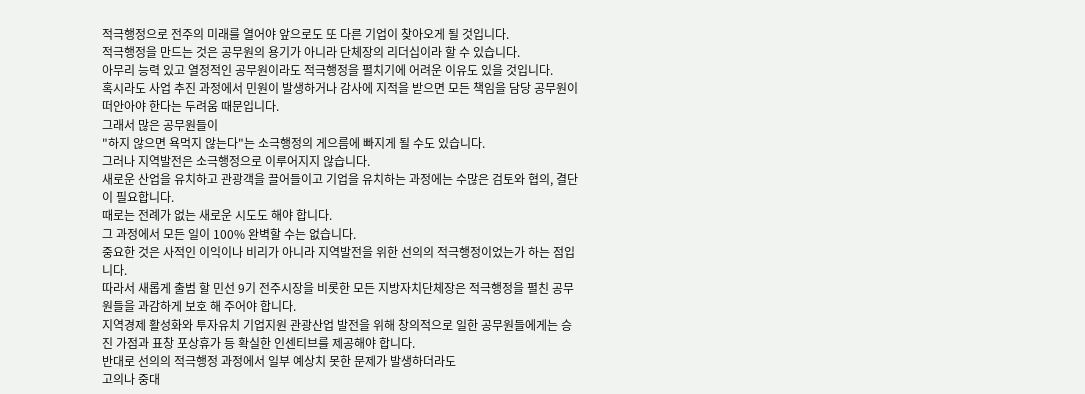적극행정으로 전주의 미래를 열어야 앞으로도 또 다른 기업이 찾아오게 될 것입니다.
적극행정을 만드는 것은 공무원의 용기가 아니라 단체장의 리더십이라 할 수 있습니다.
아무리 능력 있고 열정적인 공무원이라도 적극행정을 펼치기에 어려운 이유도 있을 것입니다.
혹시라도 사업 추진 과정에서 민원이 발생하거나 감사에 지적을 받으면 모든 책임을 담당 공무원이 떠안아야 한다는 두려움 때문입니다.
그래서 많은 공무원들이
"하지 않으면 욕먹지 않는다"는 소극행정의 게으름에 빠지게 될 수도 있습니다.
그러나 지역발전은 소극행정으로 이루어지지 않습니다.
새로운 산업을 유치하고 관광객을 끌어들이고 기업을 유치하는 과정에는 수많은 검토와 협의, 결단이 필요합니다.
때로는 전례가 없는 새로운 시도도 해야 합니다.
그 과정에서 모든 일이 100% 완벽할 수는 없습니다.
중요한 것은 사적인 이익이나 비리가 아니라 지역발전을 위한 선의의 적극행정이었는가 하는 점입니다.
따라서 새롭게 출범 할 민선 9기 전주시장을 비롯한 모든 지방자치단체장은 적극행정을 펼친 공무원들을 과감하게 보호 해 주어야 합니다.
지역경제 활성화와 투자유치 기업지원 관광산업 발전을 위해 창의적으로 일한 공무원들에게는 승진 가점과 표창 포상휴가 등 확실한 인센티브를 제공해야 합니다.
반대로 선의의 적극행정 과정에서 일부 예상치 못한 문제가 발생하더라도
고의나 중대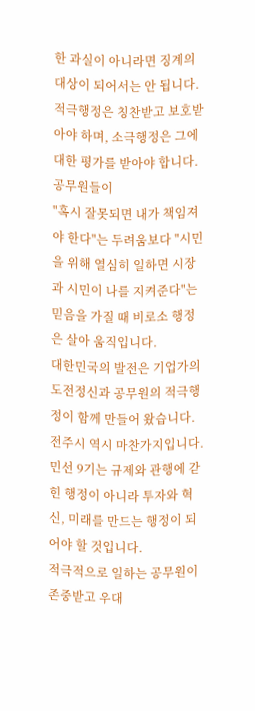한 과실이 아니라면 징계의 대상이 되어서는 안 됩니다.
적극행정은 칭찬받고 보호받아야 하며, 소극행정은 그에대한 평가를 받아야 합니다.
공무원들이
"혹시 잘못되면 내가 책임져야 한다"는 두려움보다 "시민을 위해 열심히 일하면 시장과 시민이 나를 지켜준다"는 믿음을 가질 때 비로소 행정은 살아 움직입니다.
대한민국의 발전은 기업가의 도전정신과 공무원의 적극행정이 함께 만들어 왔습니다.
전주시 역시 마찬가지입니다.
민선 9기는 규제와 관행에 갇힌 행정이 아니라 투자와 혁신, 미래를 만드는 행정이 되어야 할 것입니다.
적극적으로 일하는 공무원이 존중받고 우대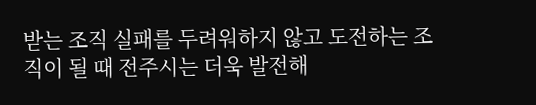받는 조직 실패를 두려워하지 않고 도전하는 조직이 될 때 전주시는 더욱 발전해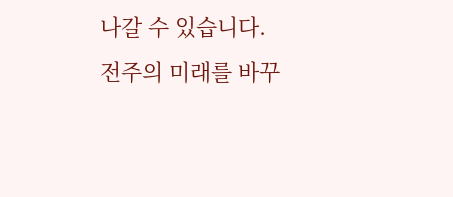나갈 수 있습니다.
전주의 미래를 바꾸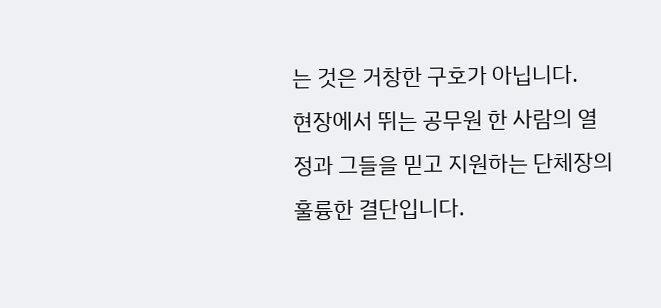는 것은 거창한 구호가 아닙니다.
현장에서 뛰는 공무원 한 사람의 열정과 그들을 믿고 지원하는 단체장의 훌륭한 결단입니다.